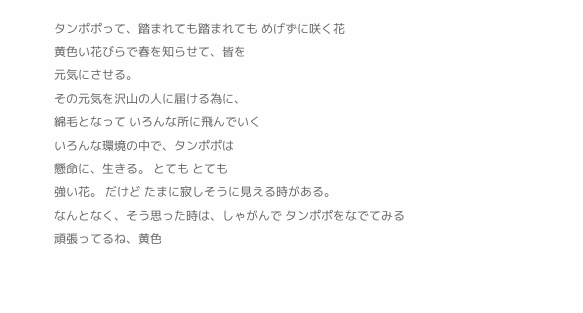タンポポって、踏まれても踏まれても めげずに咲く花
黄色い花びらで春を知らせて、皆を
元気にさせる。
その元気を沢山の人に届ける為に、
綿毛となって いろんな所に飛んでいく
いろんな環境の中で、タンポポは
懸命に、生きる。 とても とても
強い花。 だけど たまに寂しそうに見える時がある。
なんとなく、そう思った時は、しゃがんで タンポポをなでてみる
頑張ってるね、黄色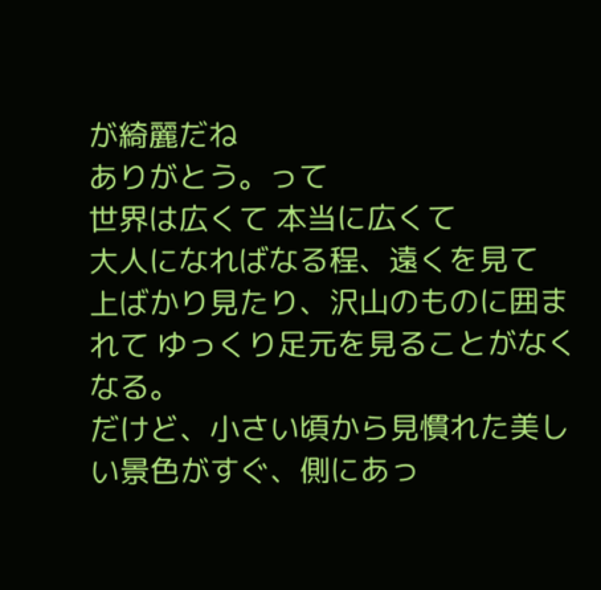が綺麗だね
ありがとう。って
世界は広くて 本当に広くて
大人になればなる程、遠くを見て
上ばかり見たり、沢山のものに囲まれて ゆっくり足元を見ることがなくなる。
だけど、小さい頃から見慣れた美しい景色がすぐ、側にあっ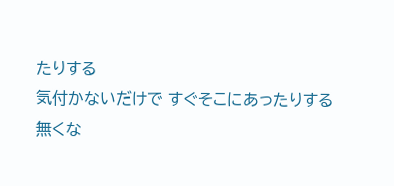たりする
気付かないだけで すぐそこにあったりする
無くな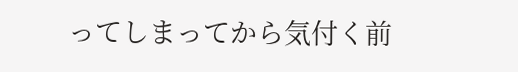ってしまってから気付く前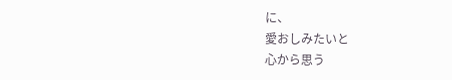に、
愛おしみたいと
心から思う